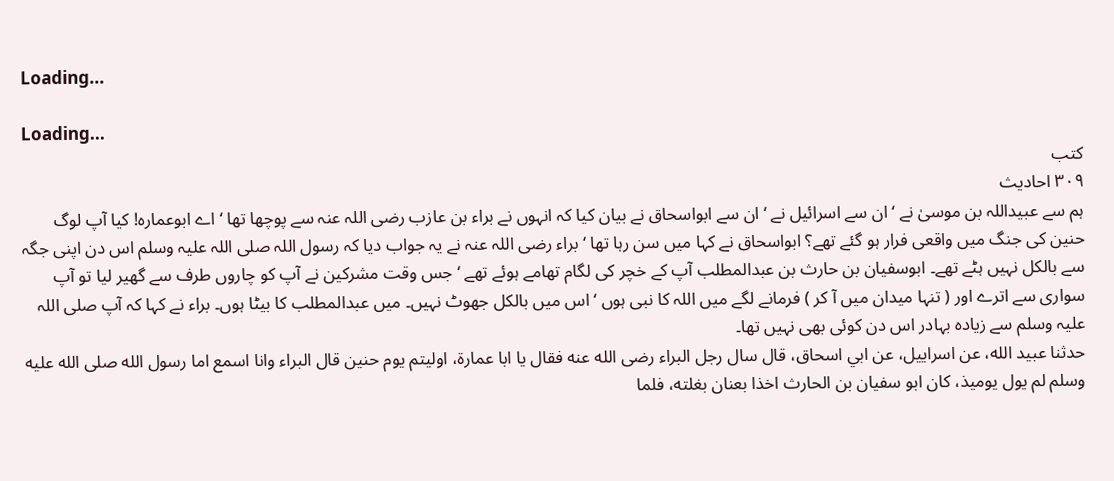Loading...

Loading...
کتب
۳۰۹ احادیث
ہم سے عبیداللہ بن موسیٰ نے ‘ ان سے اسرائیل نے ‘ ان سے ابواسحاق نے بیان کیا کہ انہوں نے براء بن عازب رضی اللہ عنہ سے پوچھا تھا ‘ اے ابوعمارہ! کیا آپ لوگ حنین کی جنگ میں واقعی فرار ہو گئے تھے؟ ابواسحاق نے کہا میں سن رہا تھا ‘ براء رضی اللہ عنہ نے یہ جواب دیا کہ رسول اللہ صلی اللہ علیہ وسلم اس دن اپنی جگہ سے بالکل نہیں ہٹے تھے۔ ابوسفیان بن حارث بن عبدالمطلب آپ کے خچر کی لگام تھامے ہوئے تھے ‘ جس وقت مشرکین نے آپ کو چاروں طرف سے گھیر لیا تو آپ سواری سے اترے اور ( تنہا میدان میں آ کر ) فرمانے لگے میں اللہ کا نبی ہوں ‘ اس میں بالکل جھوٹ نہیں۔ میں عبدالمطلب کا بیٹا ہوں۔ براء نے کہا کہ آپ صلی اللہ علیہ وسلم سے زیادہ بہادر اس دن کوئی بھی نہیں تھا۔
حدثنا عبيد الله، عن اسراييل، عن ابي اسحاق، قال سال رجل البراء رضى الله عنه فقال يا ابا عمارة، اوليتم يوم حنين قال البراء وانا اسمع اما رسول الله صلى الله عليه وسلم لم يول يوميذ، كان ابو سفيان بن الحارث اخذا بعنان بغلته، فلما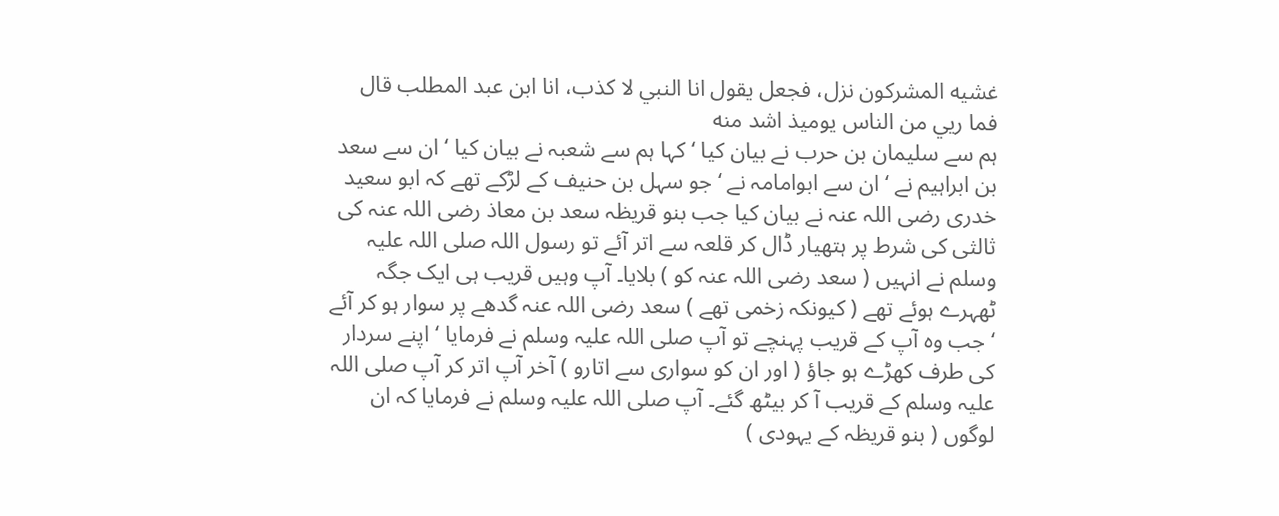غشيه المشركون نزل، فجعل يقول انا النبي لا كذب، انا ابن عبد المطلب قال فما ريي من الناس يوميذ اشد منه
ہم سے سلیمان بن حرب نے بیان کیا ‘ کہا ہم سے شعبہ نے بیان کیا ‘ ان سے سعد بن ابراہیم نے ‘ ان سے ابوامامہ نے ‘ جو سہل بن حنیف کے لڑکے تھے کہ ابو سعید خدری رضی اللہ عنہ نے بیان کیا جب بنو قریظہ سعد بن معاذ رضی اللہ عنہ کی ثالثی کی شرط پر ہتھیار ڈال کر قلعہ سے اتر آئے تو رسول اللہ صلی اللہ علیہ وسلم نے انہیں ( سعد رضی اللہ عنہ کو ) بلایا۔ آپ وہیں قریب ہی ایک جگہ ٹھہرے ہوئے تھے ( کیونکہ زخمی تھے ) سعد رضی اللہ عنہ گدھے پر سوار ہو کر آئے ‘ جب وہ آپ کے قریب پہنچے تو آپ صلی اللہ علیہ وسلم نے فرمایا ‘ اپنے سردار کی طرف کھڑے ہو جاؤ ( اور ان کو سواری سے اتارو ) آخر آپ اتر کر آپ صلی اللہ علیہ وسلم کے قریب آ کر بیٹھ گئے۔ آپ صلی اللہ علیہ وسلم نے فرمایا کہ ان لوگوں ( بنو قریظہ کے یہودی )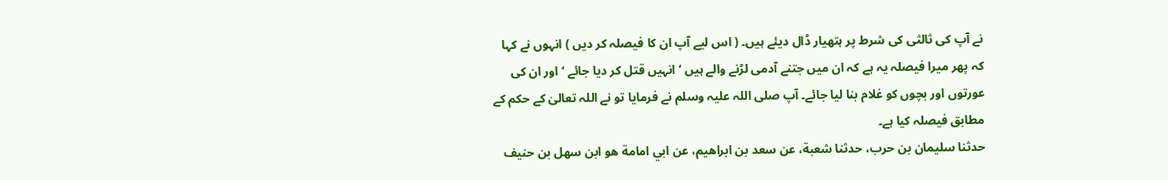نے آپ کی ثالثی کی شرط پر ہتھیار ڈال دیئے ہیں۔ ( اس لیے آپ ان کا فیصلہ کر دیں ) انہوں نے کہا کہ پھر میرا فیصلہ یہ ہے کہ ان میں جتنے آدمی لڑنے والے ہیں ‘ انہیں قتل کر دیا جائے ‘ اور ان کی عورتوں اور بچوں کو غلام بنا لیا جائے۔ آپ صلی اللہ علیہ وسلم نے فرمایا تو نے اللہ تعالیٰ کے حکم کے مطابق فیصلہ کیا ہے۔
حدثنا سليمان بن حرب، حدثنا شعبة، عن سعد بن ابراهيم، عن ابي امامة هو ابن سهل بن حنيف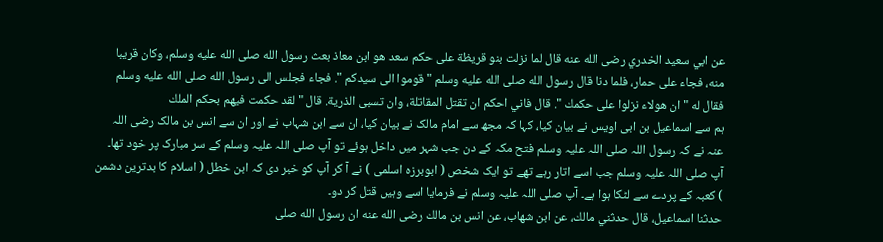عن ابي سعيد الخدري رضى الله عنه قال لما نزلت بنو قريظة على حكم سعد هو ابن معاذ بعث رسول الله صلى الله عليه وسلم، وكان قريبا منه، فجاء على حمار، فلما دنا قال رسول الله صلى الله عليه وسلم " قوموا الى سيدكم ". فجاء فجلس الى رسول الله صلى الله عليه وسلم فقال له " ان هولاء نزلوا على حكمك ". قال فاني احكم ان تقتل المقاتلة، وان تسبى الذرية. قال " لقد حكمت فيهم بحكم الملك
ہم سے اسماعیل بن ابی اویس نے بیان کیا، کہا کہ مجھ سے امام مالک نے بیان کیا، ان سے ابن شہاب نے اور ان سے انس بن مالک رضی اللہ عنہ نے کہ رسول اللہ صلی اللہ علیہ وسلم فتح مکہ کے دن جب شہر میں داخل ہوئے تو آپ صلی اللہ علیہ وسلم کے سر مبارک پر خود تھا۔ آپ صلی اللہ علیہ وسلم جب اسے اتار رہے تھے تو ایک شخص ( ابوبرزہ اسلمی ) نے آ کر آپ کو خبر دی کہ ابن خطل ( اسلام کا بدترین دشمن ) کعبہ کے پردے سے لٹکا ہوا ہے۔ آپ صلی اللہ علیہ وسلم نے فرمایا اسے وہیں قتل کر دو۔
حدثنا اسماعيل، قال حدثني مالك، عن ابن شهاب، عن انس بن مالك رضى الله عنه ان رسول الله صلى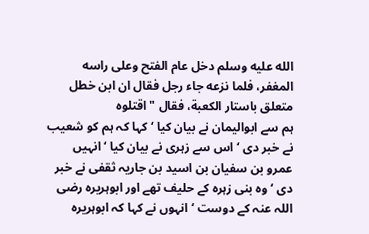الله عليه وسلم دخل عام الفتح وعلى راسه المغفر، فلما نزعه جاء رجل فقال ان ابن خطل متعلق باستار الكعبة، فقال " اقتلوه
ہم سے ابوالیمان نے بیان کیا ‘ کہا کہ ہم کو شعیب نے خبر دی ‘ اس سے زہری نے بیان کیا ‘ انہیں عمرو بن سفیان بن اسید بن جاریہ ثقفی نے خبر دی ‘ وہ بنی زہرہ کے حلیف تھے اور ابوہریرہ رضی اللہ عنہ کے دوست ‘ انہوں نے کہا کہ ابوہریرہ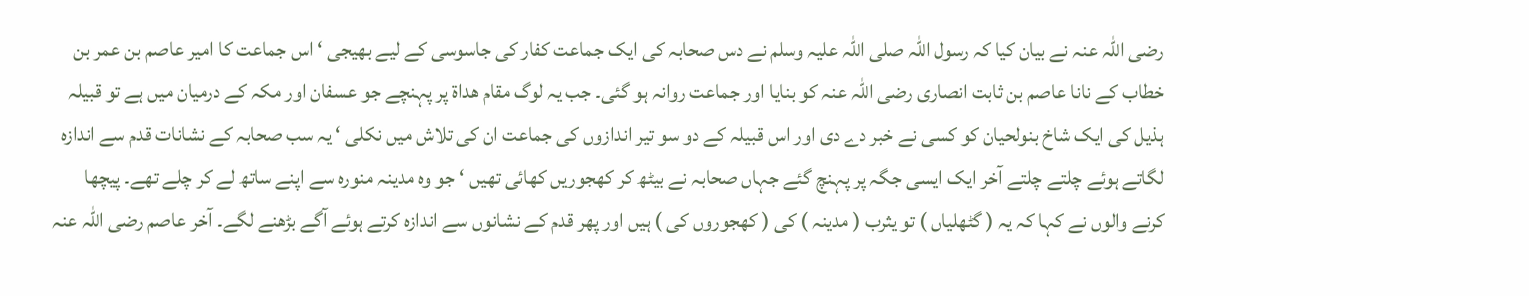رضی اللہ عنہ نے بیان کیا کہ رسول اللہ صلی اللہ علیہ وسلم نے دس صحابہ کی ایک جماعت کفار کی جاسوسی کے لیے بھیجی ‘ اس جماعت کا امیر عاصم بن عمر بن خطاب کے نانا عاصم بن ثابت انصاری رضی اللہ عنہ کو بنایا اور جماعت روانہ ہو گئی۔ جب یہ لوگ مقام ھداۃ پر پہنچے جو عسفان اور مکہ کے درمیان میں ہے تو قبیلہ ہذیل کی ایک شاخ بنولحیان کو کسی نے خبر دے دی اور اس قبیلہ کے دو سو تیر اندازوں کی جماعت ان کی تلاش میں نکلی ‘ یہ سب صحابہ کے نشانات قدم سے اندازہ لگاتے ہوئے چلتے چلتے آخر ایک ایسی جگہ پر پہنچ گئے جہاں صحابہ نے بیٹھ کر کھجوریں کھائی تھیں ‘ جو وہ مدینہ منورہ سے اپنے ساتھ لے کر چلے تھے۔ پیچھا کرنے والوں نے کہا کہ یہ ( گٹھلیاں ) تو یثرب ( مدینہ ) کی ( کھجوروں کی ) ہیں اور پھر قدم کے نشانوں سے اندازہ کرتے ہوئے آگے بڑھنے لگے۔ آخر عاصم رضی اللہ عنہ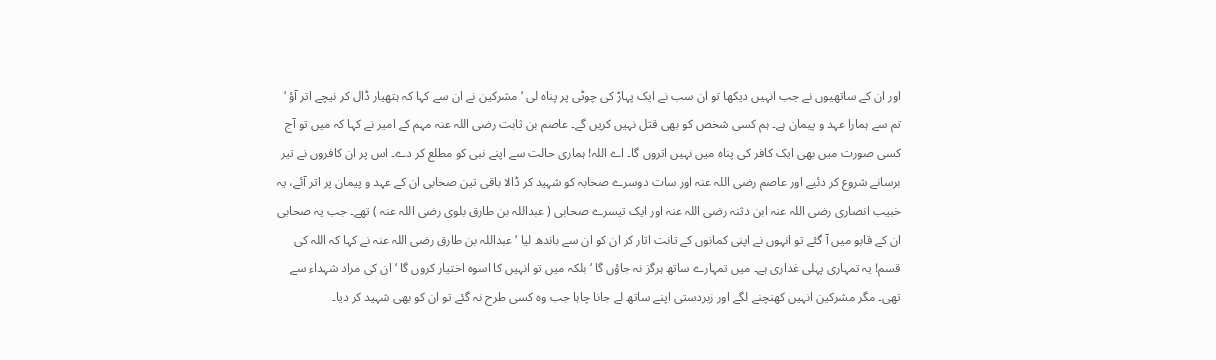اور ان کے ساتھیوں نے جب انہیں دیکھا تو ان سب نے ایک پہاڑ کی چوٹی پر پناہ لی ‘ مشرکین نے ان سے کہا کہ ہتھیار ڈال کر نیچے اتر آؤ ‘ تم سے ہمارا عہد و پیمان ہے۔ ہم کسی شخص کو بھی قتل نہیں کریں گے۔ عاصم بن ثابت رضی اللہ عنہ مہم کے امیر نے کہا کہ میں تو آج کسی صورت میں بھی ایک کافر کی پناہ میں نہیں اتروں گا۔ اے اللہ! ہماری حالت سے اپنے نبی کو مطلع کر دے۔ اس پر ان کافروں نے تیر برسانے شروع کر دئیے اور عاصم رضی اللہ عنہ اور سات دوسرے صحابہ کو شہید کر ڈالا باقی تین صحابی ان کے عہد و پیمان پر اتر آئے، یہ خبیب انصاری رضی اللہ عنہ ابن دثنہ رضی اللہ عنہ اور ایک تیسرے صحابی ( عبداللہ بن طارق بلوی رضی اللہ عنہ ) تھے۔ جب یہ صحابی ان کے قابو میں آ گئے تو انہوں نے اپنی کمانوں کے تانت اتار کر ان کو ان سے باندھ لیا ‘ عبداللہ بن طارق رضی اللہ عنہ نے کہا کہ اللہ کی قسم! یہ تمہاری پہلی غداری ہے۔ میں تمہارے ساتھ ہرگز نہ جاؤں گا ‘ بلکہ میں تو انہیں کا اسوہ اختیار کروں گا ‘ ان کی مراد شہداء سے تھی۔ مگر مشرکین انہیں کھنچنے لگے اور زبردستی اپنے ساتھ لے جانا چاہا جب وہ کسی طرح نہ گئے تو ان کو بھی شہید کر دیا۔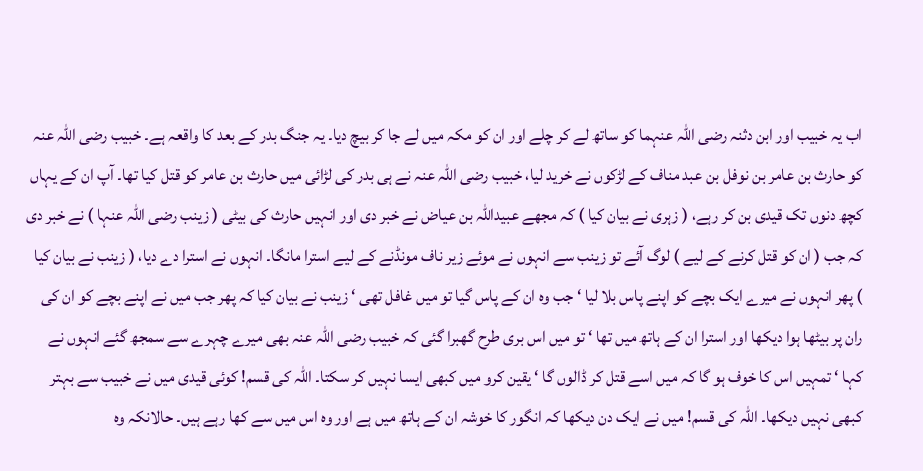اب یہ خبیب اور ابن دثنہ رضی اللہ عنہما کو ساتھ لے کر چلے اور ان کو مکہ میں لے جا کر بیچ دیا۔ یہ جنگ بدر کے بعد کا واقعہ ہے۔ خبیب رضی اللہ عنہ کو حارث بن عامر بن نوفل بن عبد مناف کے لڑکوں نے خرید لیا، خبیب رضی اللہ عنہ نے ہی بدر کی لڑائی میں حارث بن عامر کو قتل کیا تھا۔ آپ ان کے یہاں کچھ دنوں تک قیدی بن کر رہے، ( زہری نے بیان کیا ) کہ مجھے عبیداللہ بن عیاض نے خبر دی اور انہیں حارث کی بیٹی ( زینب رضی اللہ عنہا ) نے خبر دی کہ جب ( ان کو قتل کرنے کے لیے ) لوگ آئے تو زینب سے انہوں نے موئے زیر ناف مونڈنے کے لیے استرا مانگا۔ انہوں نے استرا دے دیا، ( زینب نے بیان کیا ) پھر انہوں نے میرے ایک بچے کو اپنے پاس بلا لیا ‘ جب وہ ان کے پاس گیا تو میں غافل تھی ‘ زینب نے بیان کیا کہ پھر جب میں نے اپنے بچے کو ان کی ران پر بیٹھا ہوا دیکھا اور استرا ان کے ہاتھ میں تھا ‘ تو میں اس بری طرح گھبرا گئی کہ خبیب رضی اللہ عنہ بھی میرے چہرے سے سمجھ گئے انہوں نے کہا ‘ تمہیں اس کا خوف ہو گا کہ میں اسے قتل کر ڈالوں گا ‘ یقین کرو میں کبھی ایسا نہیں کر سکتا۔ اللہ کی قسم! کوئی قیدی میں نے خبیب سے بہتر کبھی نہیں دیکھا۔ اللہ کی قسم! میں نے ایک دن دیکھا کہ انگور کا خوشہ ان کے ہاتھ میں ہے اور وہ اس میں سے کھا رہے ہیں۔ حالانکہ وہ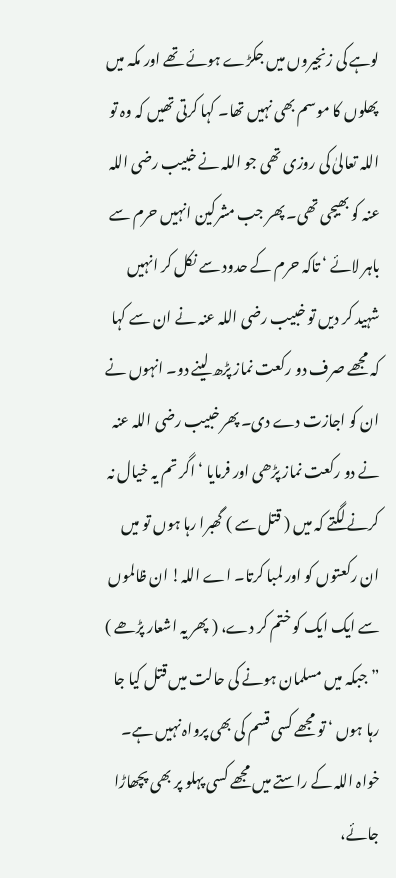لوہے کی زنجیروں میں جکڑے ہوئے تھے اور مکہ میں پھلوں کا موسم بھی نہیں تھا۔ کہا کرتی تھیں کہ وہ تو اللہ تعالیٰ کی روزی تھی جو اللہ نے خبیب رضی اللہ عنہ کو بھیجی تھی۔ پھر جب مشرکین انہیں حرم سے باہر لائے ‘ تاکہ حرم کے حدود سے نکل کر انہیں شہید کر دیں تو خبیب رضی اللہ عنہ نے ان سے کہا کہ مجھے صرف دو رکعت نماز پڑھ لینے دو۔ انہوں نے ان کو اجازت دے دی۔ پھر خبیب رضی اللہ عنہ نے دو رکعت نماز پڑھی اور فرمایا ‘ اگر تم یہ خیال نہ کرنے لگتے کہ میں ( قتل سے ) گھبرا رہا ہوں تو میں ان رکعتوں کو اور لمبا کرتا۔ اے اللہ! ان ظالموں سے ایک ایک کو ختم کر دے، ( پھر یہ اشعار پڑھے ) ”جبکہ میں مسلمان ہونے کی حالت میں قتل کیا جا رہا ہوں ‘ تو مجھے کسی قسم کی بھی پرواہ نہیں ہے۔ خواہ اللہ کے راستے میں مجھے کسی پہلو پر بھی پچھاڑا جائے،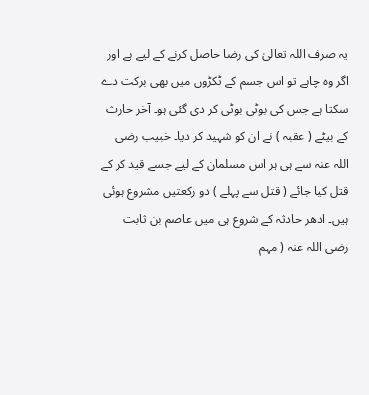یہ صرف اللہ تعالیٰ کی رضا حاصل کرنے کے لیے ہے اور اگر وہ چاہے تو اس جسم کے ٹکڑوں میں بھی برکت دے سکتا ہے جس کی بوٹی بوٹی کر دی گئی ہو۔ آخر حارث کے بیٹے ( عقبہ ) نے ان کو شہید کر دیا۔ خبیب رضی اللہ عنہ سے ہی ہر اس مسلمان کے لیے جسے قید کر کے قتل کیا جائے ( قتل سے پہلے ) دو رکعتیں مشروع ہوئی ہیں۔ ادھر حادثہ کے شروع ہی میں عاصم بن ثابت رضی اللہ عنہ ( مہم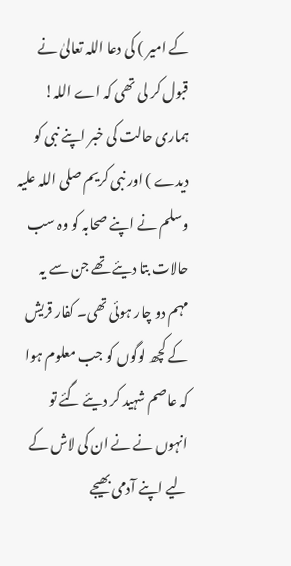کے امیر ) کی دعا اللہ تعالیٰ نے قبول کر لی تھی کہ اے اللہ! ہماری حالت کی خبر اپنے نبی کو دیدے ) اور نبی کریم صلی اللہ علیہ وسلم نے اپنے صحابہ کو وہ سب حالات بتا دیئے تھے جن سے یہ مہم دو چار ہوئی تھی۔ کفار قریش کے کچھ لوگوں کو جب معلوم ہوا کہ عاصم شہید کر دیئے گئے تو انہوں نے نے ان کی لاش کے لیے اپنے آدمی بھیجے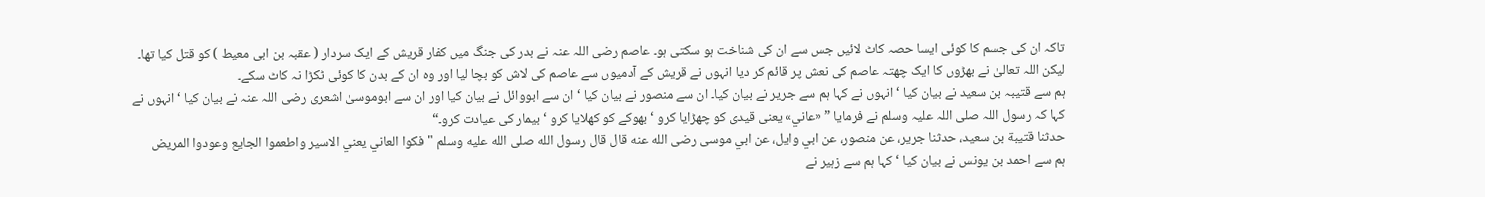تاکہ ان کی جسم کا کوئی ایسا حصہ کاٹ لائیں جس سے ان کی شناخت ہو سکتی ہو۔ عاصم رضی اللہ عنہ نے بدر کی جنگ میں کفار قریش کے ایک سردار ( عقبہ بن ابی معیط ) کو قتل کیا تھا۔ لیکن اللہ تعالیٰ نے بھڑوں کا ایک چھتہ عاصم کی نعش پر قائم کر دیا انہوں نے قریش کے آدمیوں سے عاصم کی لاش کو بچا لیا اور وہ ان کے بدن کا کوئی ٹکڑا نہ کاٹ سکے۔
ہم سے قتیبہ بن سعید نے بیان کیا ‘ انہوں نے کہا ہم سے جریر نے بیان کیا۔ ان سے منصور نے بیان کیا ‘ ان سے ابووائل نے بیان کیا اور ان سے ابوموسیٰ اشعری رضی اللہ عنہ نے بیان کیا ‘ انہوں نے کہا کہ رسول اللہ صلی اللہ علیہ وسلم نے فرمایا ” «عاني» یعنی قیدی کو چھڑایا کرو ‘ بھوکے کو کھلایا کرو ‘ بیمار کی عیادت کرو۔“
حدثنا قتيبة بن سعيد، حدثنا جرير، عن منصور، عن ابي وايل، عن ابي موسى رضى الله عنه قال قال رسول الله صلى الله عليه وسلم " فكوا العاني يعني الاسير واطعموا الجايع وعودوا المريض
ہم سے احمد بن یونس نے بیان کیا ‘ کہا ہم سے زہیر نے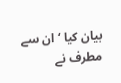بیان کیا ‘ ان سے مطرف نے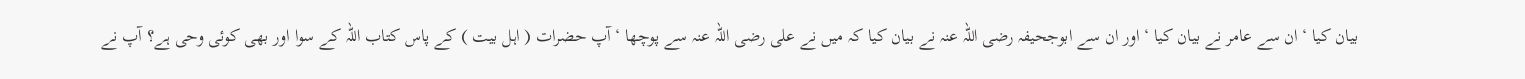بیان کیا ‘ ان سے عامر نے بیان کیا ‘ اور ان سے ابوجحیفہ رضی اللہ عنہ نے بیان کیا کہ میں نے علی رضی اللہ عنہ سے پوچھا ‘ آپ حضرات ( اہل بیت ) کے پاس کتاب اللہ کے سوا اور بھی کوئی وحی ہے؟ آپ نے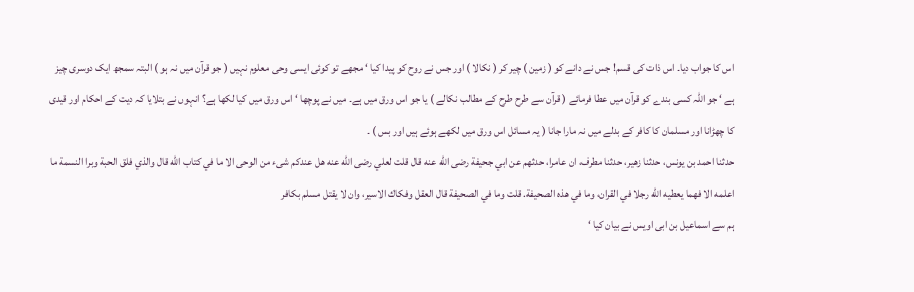اس کا جواب دیا۔ اس ذات کی قسم! جس نے دانے کو ( زمین ) چیر کر ( نکالا ) اور جس نے روح کو پیدا کیا ‘ مجھے تو کوئی ایسی وحی معلوم نہیں ( جو قرآن میں نہ ہو ) البتہ سمجھ ایک دوسری چیز ہے ‘ جو اللہ کسی بندے کو قرآن میں عطا فرمائے ( قرآن سے طرح طرح کے مطالب نکالے ) یا جو اس ورق میں ہے۔ میں نے پوچھا ‘ اس ورق میں کیا لکھا ہے؟ انہوں نے بتلایا کہ دیت کے احکام اور قیدی کا چھڑانا اور مسلمان کا کافر کے بدلے میں نہ مارا جانا ( یہ مسائل اس ورق میں لکھے ہوئے ہیں اور بس ) ۔
حدثنا احمد بن يونس، حدثنا زهير، حدثنا مطرف، ان عامرا، حدثهم عن ابي جحيفة رضى الله عنه قال قلت لعلي رضى الله عنه هل عندكم شىء من الوحى الا ما في كتاب الله قال والذي فلق الحبة وبرا النسمة ما اعلمه الا فهما يعطيه الله رجلا في القران، وما في هذه الصحيفة. قلت وما في الصحيفة قال العقل وفكاك الاسير، وان لا يقتل مسلم بكافر
ہم سے اسماعیل بن ابی اویس نے بیان کیا ‘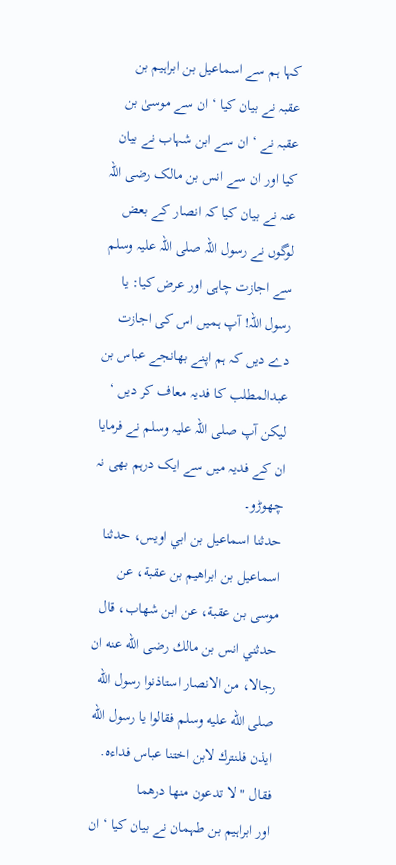کہا ہم سے اسماعیل بن ابراہیم بن عقبہ نے بیان کیا ‘ ان سے موسیٰ بن عقبہ نے ‘ ان سے ابن شہاب نے بیان کیا اور ان سے انس بن مالک رضی اللہ عنہ نے بیان کیا کہ انصار کے بعض لوگوں نے رسول اللہ صلی اللہ علیہ وسلم سے اجازت چاہی اور عرض کیا: یا رسول اللہ! آپ ہمیں اس کی اجازت دے دیں کہ ہم اپنے بھانجے عباس بن عبدالمطلب کا فدیہ معاف کر دیں ‘ لیکن آپ صلی اللہ علیہ وسلم نے فرمایا ان کے فدیہ میں سے ایک درہم بھی نہ چھوڑو۔
حدثنا اسماعيل بن ابي اويس، حدثنا اسماعيل بن ابراهيم بن عقبة، عن موسى بن عقبة، عن ابن شهاب، قال حدثني انس بن مالك رضى الله عنه ان رجالا، من الانصار استاذنوا رسول الله صلى الله عليه وسلم فقالوا يا رسول الله ايذن فلنترك لابن اختنا عباس فداءه. فقال " لا تدعون منها درهما
اور ابراہیم بن طہمان نے بیان کیا ‘ ان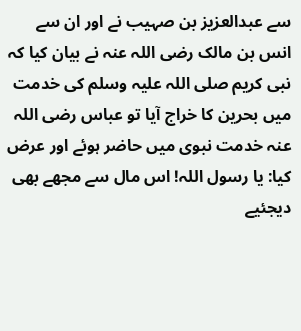سے عبدالعزیز بن صہیب نے اور ان سے انس بن مالک رضی اللہ عنہ نے بیان کیا کہ نبی کریم صلی اللہ علیہ وسلم کی خدمت میں بحرین کا خراج آیا تو عباس رضی اللہ عنہ خدمت نبوی میں حاضر ہوئے اور عرض کیا: یا رسول اللہ! اس مال سے مجھے بھی دیجئیے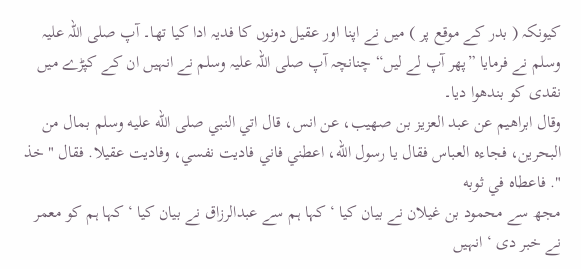کیونکہ ( بدر کے موقع پر ) میں نے اپنا اور عقیل دونوں کا فدیہ ادا کیا تھا۔ آپ صلی اللہ علیہ وسلم نے فرمایا ”پھر آپ لے لیں“ چنانچہ آپ صلی اللہ علیہ وسلم نے انہیں ان کے کپڑے میں نقدی کو بندھوا دیا۔
وقال ابراهيم عن عبد العزيز بن صهيب، عن انس، قال اتي النبي صلى الله عليه وسلم بمال من البحرين، فجاءه العباس فقال يا رسول الله، اعطني فاني فاديت نفسي، وفاديت عقيلا. فقال " خذ ". فاعطاه في ثوبه
مجھ سے محمود بن غیلان نے بیان کیا ‘ کہا ہم سے عبدالرزاق نے بیان کیا ‘ کہا ہم کو معمر نے خبر دی ‘ انہیں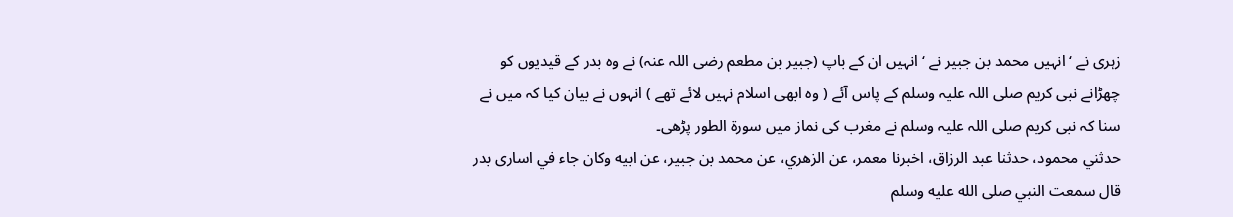زہری نے ‘ انہیں محمد بن جبیر نے ‘ انہیں ان کے باپ (جبیر بن مطعم رضی اللہ عنہ) نے وہ بدر کے قیدیوں کو چھڑانے نبی کریم صلی اللہ علیہ وسلم کے پاس آئے ( وہ ابھی اسلام نہیں لائے تھے ) انہوں نے بیان کیا کہ میں نے سنا کہ نبی کریم صلی اللہ علیہ وسلم نے مغرب کی نماز میں سورۃ الطور پڑھی۔
حدثني محمود، حدثنا عبد الرزاق، اخبرنا معمر، عن الزهري، عن محمد بن جبير، عن ابيه وكان جاء في اسارى بدر قال سمعت النبي صلى الله عليه وسلم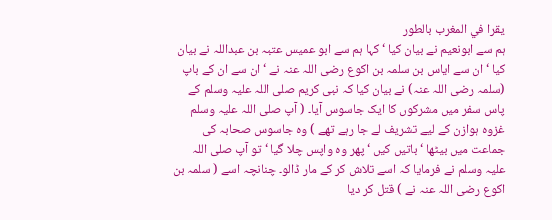يقرا في المغرب بالطور
ہم سے ابونعیم نے بیان کیا ‘ کہا ہم سے ابو عمیس عتبہ بن عبداللہ نے بیان کیا ‘ ان سے ایاس بن سلمہ بن اکوع رضی اللہ عنہ نے ‘ ان سے ان کے باپ (سلمہ رضی اللہ عنہ) نے بیان کیا کہ نبی کریم صلی اللہ علیہ وسلم کے پاس سفر میں مشرکوں کا ایک جاسوس آیا۔ ( آپ صلی اللہ علیہ وسلم غزوہ ہوازن کے لیے تشریف لے جا رہے تھے ) وہ جاسوس صحابہ کی جماعت میں بیٹھا ‘ باتیں کیں ‘ پھر وہ واپس چلا گیا ‘ تو آپ صلی اللہ علیہ وسلم نے فرمایا کہ اسے تلاش کر کے مار ڈالو۔ چنانچہ اسے ( سلمہ بن اکوع رضی اللہ عنہ نے ) قتل کر دیا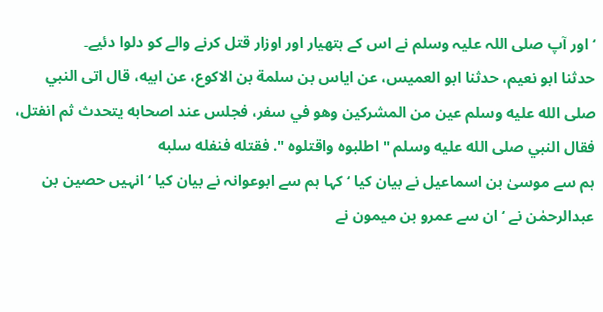‘ اور آپ صلی اللہ علیہ وسلم نے اس کے ہتھیار اور اوزار قتل کرنے والے کو دلوا دئیے۔
حدثنا ابو نعيم، حدثنا ابو العميس، عن اياس بن سلمة بن الاكوع، عن ابيه، قال اتى النبي صلى الله عليه وسلم عين من المشركين وهو في سفر، فجلس عند اصحابه يتحدث ثم انفتل، فقال النبي صلى الله عليه وسلم " اطلبوه واقتلوه ". فقتله فنفله سلبه
ہم سے موسیٰ بن اسماعیل نے بیان کیا ‘ کہا ہم سے ابوعوانہ نے بیان کیا ‘ انہیں حصین بن عبدالرحمٰن نے ‘ ان سے عمرو بن میمون نے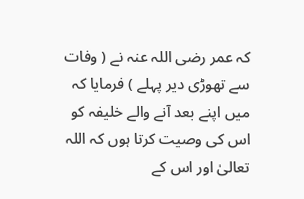کہ عمر رضی اللہ عنہ نے ( وفات سے تھوڑی دیر پہلے ) فرمایا کہ میں اپنے بعد آنے والے خلیفہ کو اس کی وصیت کرتا ہوں کہ اللہ تعالیٰ اور اس کے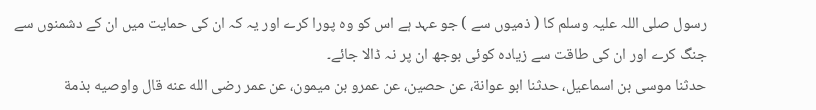رسول صلی اللہ علیہ وسلم کا ( ذمیوں سے ) جو عہد ہے اس کو وہ پورا کرے اور یہ کہ ان کی حمایت میں ان کے دشمنوں سے جنگ کرے اور ان کی طاقت سے زیادہ کوئی بوجھ ان پر نہ ڈالا جائے۔
حدثنا موسى بن اسماعيل، حدثنا ابو عوانة، عن حصين، عن عمرو بن ميمون، عن عمر رضى الله عنه قال واوصيه بذمة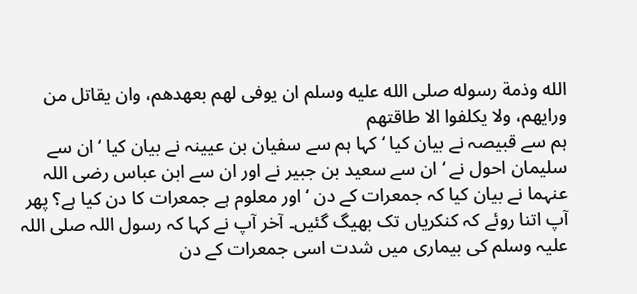الله وذمة رسوله صلى الله عليه وسلم ان يوفى لهم بعهدهم، وان يقاتل من ورايهم، ولا يكلفوا الا طاقتهم
ہم سے قبیصہ نے بیان کیا ‘ کہا ہم سے سفیان بن عیینہ نے بیان کیا ‘ ان سے سلیمان احول نے ‘ ان سے سعید بن جبیر نے اور ان سے ابن عباس رضی اللہ عنہما نے بیان کیا کہ جمعرات کے دن ‘ اور معلوم ہے جمعرات کا دن کیا ہے؟ پھر آپ اتنا روئے کہ کنکریاں تک بھیگ گئیں۔ آخر آپ نے کہا کہ رسول اللہ صلی اللہ علیہ وسلم کی بیماری میں شدت اسی جمعرات کے دن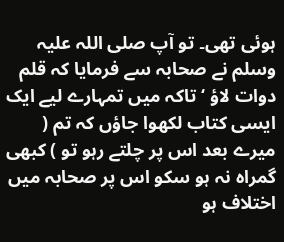ہوئی تھی۔ تو آپ صلی اللہ علیہ وسلم نے صحابہ سے فرمایا کہ قلم دوات لاؤ ‘ تاکہ میں تمہارے لیے ایک ایسی کتاب لکھوا جاؤں کہ تم ( میرے بعد اس پر چلتے رہو تو ) کبھی گمراہ نہ ہو سکو اس پر صحابہ میں اختلاف ہو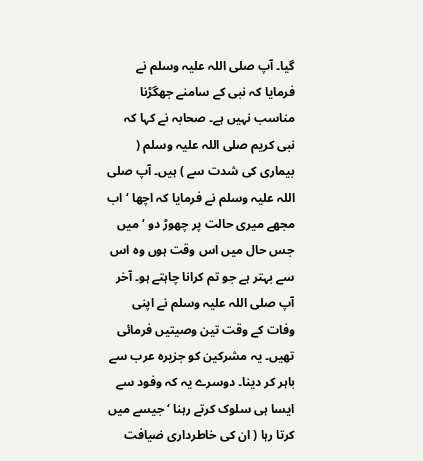گیا۔ آپ صلی اللہ علیہ وسلم نے فرمایا کہ نبی کے سامنے جھگڑنا مناسب نہیں ہے۔ صحابہ نے کہا کہ نبی کریم صلی اللہ علیہ وسلم ( بیماری کی شدت سے ) ہیں۔ آپ صلی اللہ علیہ وسلم نے فرمایا کہ اچھا ‘ اب مجھے میری حالت پر چھوڑ دو ‘ میں جس حال میں اس وقت ہوں وہ اس سے بہتر ہے جو تم کرانا چاہتے ہو۔ آخر آپ صلی اللہ علیہ وسلم نے اپنی وفات کے وقت تین وصیتیں فرمائی تھیں۔ یہ مشرکین کو جزیرہ عرب سے باہر کر دینا۔ دوسرے یہ کہ وفود سے ایسا ہی سلوک کرتے رہنا ‘ جیسے میں کرتا رہا ( ان کی خاطرداری ضیافت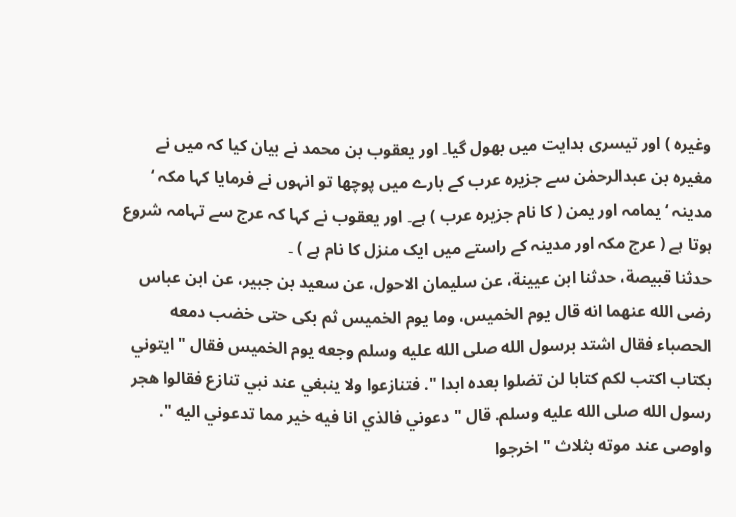وغیرہ ) اور تیسری ہدایت میں بھول گیا۔ اور یعقوب بن محمد نے بیان کیا کہ میں نے مغیرہ بن عبدالرحمٰن سے جزیرہ عرب کے بارے میں پوچھا تو انہوں نے فرمایا کہا مکہ ‘ مدینہ ‘ یمامہ اور یمن ( کا نام جزیرہ عرب ) ہے۔ اور یعقوب نے کہا کہ عرج سے تہامہ شروع ہوتا ہے ( عرج مکہ اور مدینہ کے راستے میں ایک منزل کا نام ہے ) ۔
حدثنا قبيصة، حدثنا ابن عيينة، عن سليمان الاحول، عن سعيد بن جبير، عن ابن عباس رضى الله عنهما انه قال يوم الخميس، وما يوم الخميس ثم بكى حتى خضب دمعه الحصباء فقال اشتد برسول الله صلى الله عليه وسلم وجعه يوم الخميس فقال " ايتوني بكتاب اكتب لكم كتابا لن تضلوا بعده ابدا ". فتنازعوا ولا ينبغي عند نبي تنازع فقالوا هجر رسول الله صلى الله عليه وسلم. قال " دعوني فالذي انا فيه خير مما تدعوني اليه ". واوصى عند موته بثلاث " اخرجوا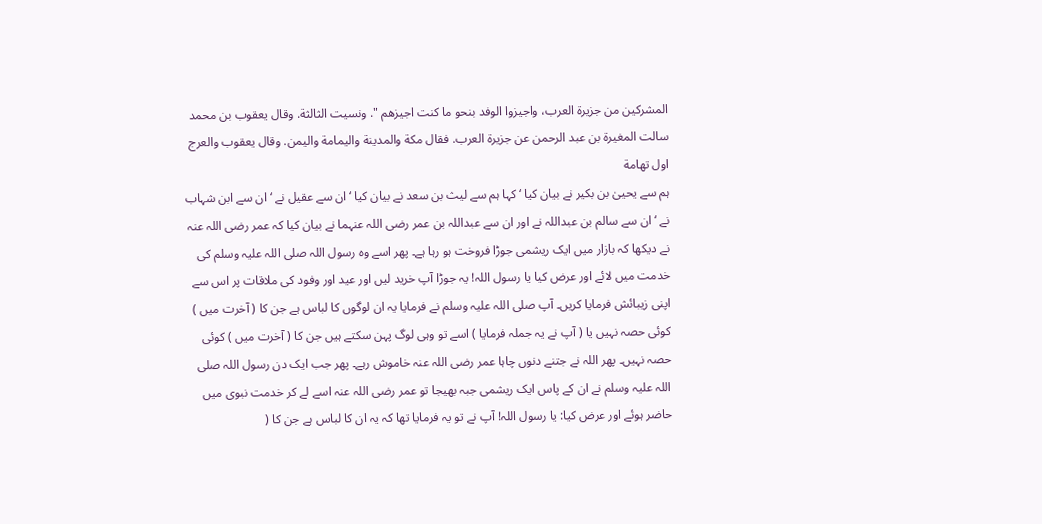المشركين من جزيرة العرب، واجيزوا الوفد بنحو ما كنت اجيزهم ". ونسيت الثالثة. وقال يعقوب بن محمد سالت المغيرة بن عبد الرحمن عن جزيرة العرب. فقال مكة والمدينة واليمامة واليمن. وقال يعقوب والعرج اول تهامة
ہم سے یحییٰ بن بکیر نے بیان کیا ‘ کہا ہم سے لیث بن سعد نے بیان کیا ‘ ان سے عقیل نے ‘ ان سے ابن شہاب نے ‘ ان سے سالم بن عبداللہ نے اور ان سے عبداللہ بن عمر رضی اللہ عنہما نے بیان کیا کہ عمر رضی اللہ عنہ نے دیکھا کہ بازار میں ایک ریشمی جوڑا فروخت ہو رہا ہے۔ پھر اسے وہ رسول اللہ صلی اللہ علیہ وسلم کی خدمت میں لائے اور عرض کیا یا رسول اللہ! یہ جوڑا آپ خرید لیں اور عید اور وفود کی ملاقات پر اس سے اپنی زیبائش فرمایا کریں۔ آپ صلی اللہ علیہ وسلم نے فرمایا یہ ان لوگوں کا لباس ہے جن کا ( آخرت میں ) کوئی حصہ نہیں یا ( آپ نے یہ جملہ فرمایا ) اسے تو وہی لوگ پہن سکتے ہیں جن کا ( آخرت میں ) کوئی حصہ نہیں۔ پھر اللہ نے جتنے دنوں چاہا عمر رضی اللہ عنہ خاموش رہے۔ پھر جب ایک دن رسول اللہ صلی اللہ علیہ وسلم نے ان کے پاس ایک ریشمی جبہ بھیجا تو عمر رضی اللہ عنہ اسے لے کر خدمت نبوی میں حاضر ہوئے اور عرض کیا: یا رسول اللہ! آپ نے تو یہ فرمایا تھا کہ یہ ان کا لباس ہے جن کا (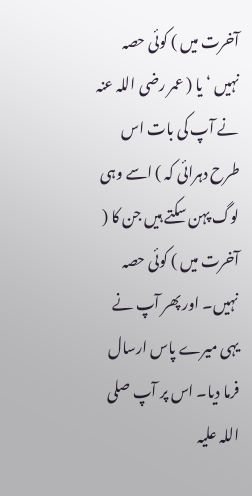آخرت میں ) کوئی حصہ نہیں ‘ یا ( عمر رضی اللہ عنہ نے آپ کی بات اس طرح دہرائی کہ ) اسے وہی لوگ پہن سکتے ہیں جن کا ( آخرت میں ) کوئی حصہ نہیں۔ اور پھر آپ نے یہی میرے پاس ارسال فرما دیا۔ اس پر آپ صلی اللہ علیہ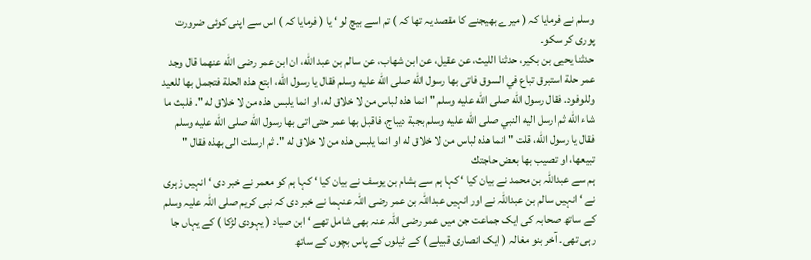وسلم نے فرمایا کہ ( میرے بھیجنے کا مقصد یہ تھا کہ ) تم اسے بیچ لو ‘ یا ( فرمایا کہ ) اس سے اپنی کوئی ضرورت پوری کر سکو۔
حدثنا يحيى بن بكير، حدثنا الليث، عن عقيل، عن ابن شهاب، عن سالم بن عبد الله، ان ابن عمر رضى الله عنهما قال وجد عمر حلة استبرق تباع في السوق فاتى بها رسول الله صلى الله عليه وسلم فقال يا رسول الله، ابتع هذه الحلة فتجمل بها للعيد وللوفود. فقال رسول الله صلى الله عليه وسلم " انما هذه لباس من لا خلاق له، او انما يلبس هذه من لا خلاق له ". فلبث ما شاء الله ثم ارسل اليه النبي صلى الله عليه وسلم بجبة ديباج، فاقبل بها عمر حتى اتى بها رسول الله صلى الله عليه وسلم فقال يا رسول الله، قلت " انما هذه لباس من لا خلاق له او انما يلبس هذه من لا خلاق له ". ثم ارسلت الى بهذه فقال " تبيعها، او تصيب بها بعض حاجتك
ہم سے عبداللہ بن محمد نے بیان کیا ‘ کہا ہم سے ہشام بن یوسف نے بیان کیا ‘ کہا ہم کو معمر نے خبر دی ‘ انہیں زہری نے ‘ انہیں سالم بن عبداللہ نے اور انہیں عبداللہ بن عمر رضی اللہ عنہما نے خبر دی کہ نبی کریم صلی اللہ علیہ وسلم کے ساتھ صحابہ کی ایک جماعت جن میں عمر رضی اللہ عنہ بھی شامل تھے ‘ ابن صیاد ( یہودی لڑکا ) کے یہاں جا رہی تھی۔ آخر بنو مغالہ ( ایک انصاری قبیلے ) کے ٹیلوں کے پاس بچوں کے ساتھ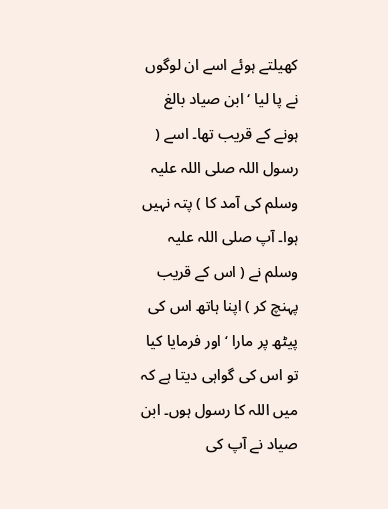کھیلتے ہوئے اسے ان لوگوں نے پا لیا ‘ ابن صیاد بالغ ہونے کے قریب تھا۔ اسے ( رسول اللہ صلی اللہ علیہ وسلم کی آمد کا ) پتہ نہیں ہوا۔ آپ صلی اللہ علیہ وسلم نے ( اس کے قریب پہنچ کر ) اپنا ہاتھ اس کی پیٹھ پر مارا ‘ اور فرمایا کیا تو اس کی گواہی دیتا ہے کہ میں اللہ کا رسول ہوں۔ ابن صیاد نے آپ کی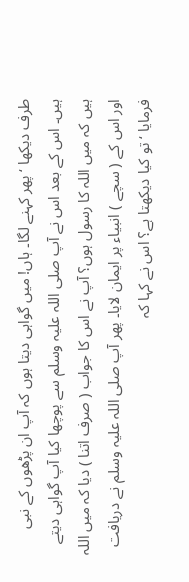طرف دیکھا ‘ پھر کہنے لگا۔ ہاں! میں گواہی دیتا ہوں کہ آپ ان پڑھوں کے نبی ہیں۔ اس کے بعد اس نے آپ صلی اللہ علیہ وسلم سے پوچھا کیا آپ گواہی دیتے ہیں کہ میں اللہ کا رسول ہوں؟ آپ نے اس کا جواب ( صرف اتنا ) دیا کہ میں اللہ اور اس کے ( سچے ) انبیاء پر ایمان لایا۔ پھر آپ صلی اللہ علیہ وسلم نے دریافت فرمایا ‘ تو کیا دیکھتا ہے؟ اس نے کہا کہ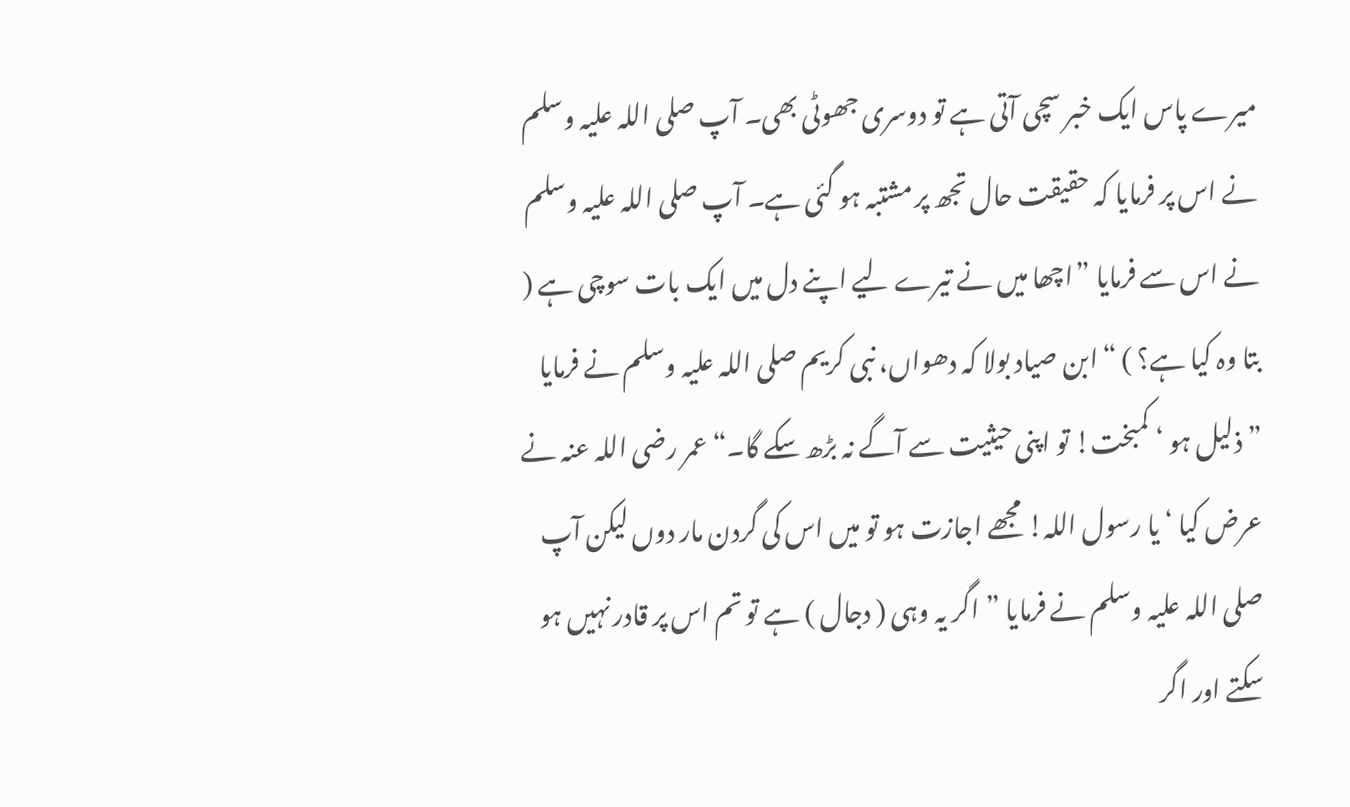میرے پاس ایک خبر سچی آتی ہے تو دوسری جھوٹی بھی۔ آپ صلی اللہ علیہ وسلم نے اس پر فرمایا کہ حقیقت حال تجھ پر مشتبہ ہو گئی ہے۔ آپ صلی اللہ علیہ وسلم نے اس سے فرمایا ”اچھا میں نے تیرے لیے اپنے دل میں ایک بات سوچی ہے ( بتا وہ کیا ہے؟ ) “ ابن صیاد بولا کہ دھواں، نبی کریم صلی اللہ علیہ وسلم نے فرمایا ”ذلیل ہو ‘ کمبخت! تو اپنی حیثیت سے آگے نہ بڑھ سکے گا۔“ عمر رضی اللہ عنہ نے عرض کیا ‘ یا رسول اللہ! مجھے اجازت ہو تو میں اس کی گردن مار دوں لیکن آپ صلی اللہ علیہ وسلم نے فرمایا ”اگر یہ وہی ( دجال ) ہے تو تم اس پر قادر نہیں ہو سکتے اور اگر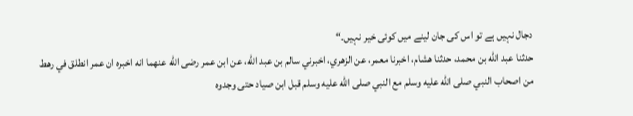دجال نہیں ہے تو اس کی جان لینے میں کوئی خیر نہیں۔“
حدثنا عبد الله بن محمد، حدثنا هشام، اخبرنا معمر، عن الزهري، اخبرني سالم بن عبد الله، عن ابن عمر رضى الله عنهما انه اخبره ان عمر انطلق في رهط من اصحاب النبي صلى الله عليه وسلم مع النبي صلى الله عليه وسلم قبل ابن صياد حتى وجدوه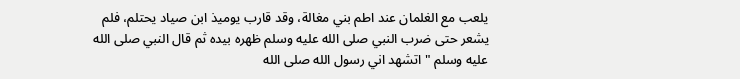يلعب مع الغلمان عند اطم بني مغالة، وقد قارب يوميذ ابن صياد يحتلم، فلم يشعر حتى ضرب النبي صلى الله عليه وسلم ظهره بيده ثم قال النبي صلى الله عليه وسلم " اتشهد اني رسول الله صلى الله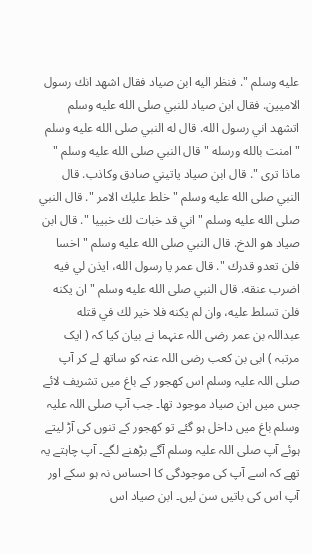عليه وسلم ". فنظر اليه ابن صياد فقال اشهد انك رسول الاميين. فقال ابن صياد للنبي صلى الله عليه وسلم اتشهد اني رسول الله. قال له النبي صلى الله عليه وسلم " امنت بالله ورسله " قال النبي صلى الله عليه وسلم " ماذا ترى ". قال ابن صياد ياتيني صادق وكاذب. قال النبي صلى الله عليه وسلم " خلط عليك الامر ". قال النبي صلى الله عليه وسلم " اني قد خبات لك خبييا ". قال ابن صياد هو الدخ. قال النبي صلى الله عليه وسلم " اخسا فلن تعدو قدرك ". قال عمر يا رسول الله، ايذن لي فيه اضرب عنقه. قال النبي صلى الله عليه وسلم " ان يكنه فلن تسلط عليه، وان لم يكنه فلا خير لك في قتله
عبداللہ بن عمر رضی اللہ عنہما نے بیان کیا کہ ( ایک مرتبہ ) ابی بن کعب رضی اللہ عنہ کو ساتھ لے کر آپ صلی اللہ علیہ وسلم اس کھجور کے باغ میں تشریف لائے جس میں ابن صیاد موجود تھا۔ جب آپ صلی اللہ علیہ وسلم باغ میں داخل ہو گئے تو کھجور کے تنوں کی آڑ لیتے ہوئے آپ صلی اللہ علیہ وسلم آگے بڑھنے لگے۔ آپ چاہتے یہ تھے کہ اسے آپ کی موجودگی کا احساس نہ ہو سکے اور آپ اس کی باتیں سن لیں۔ ابن صیاد اس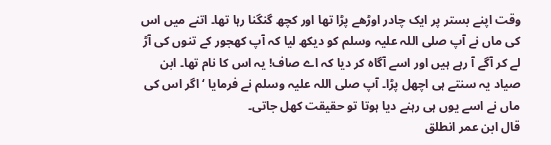وقت اپنے بستر پر ایک چادر اوڑھے پڑا تھا اور کچھ گنگنا رہا تھا۔ اتنے میں اس کی ماں نے آپ صلی اللہ علیہ وسلم کو دیکھ لیا کہ آپ کھجور کے تنوں کی آڑ لے کر آگے آ رہے ہیں اور اسے آگاہ کر دیا کہ اے صاف! یہ اس کا نام تھا۔ ابن صیاد یہ سنتے ہی اچھل پڑا۔ آپ صلی اللہ علیہ وسلم نے فرمایا ‘ اگر اس کی ماں نے اسے یوں ہی رہنے دیا ہوتا تو حقیقت کھل جاتی۔
قال ابن عمر انطلق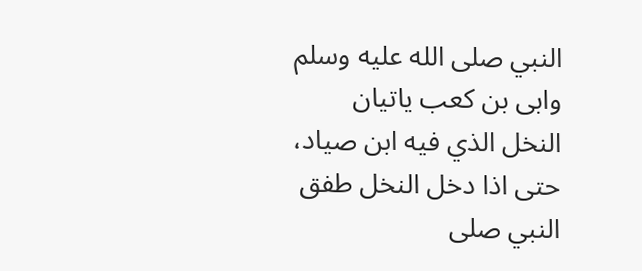النبي صلى الله عليه وسلم وابى بن كعب ياتيان النخل الذي فيه ابن صياد، حتى اذا دخل النخل طفق النبي صلى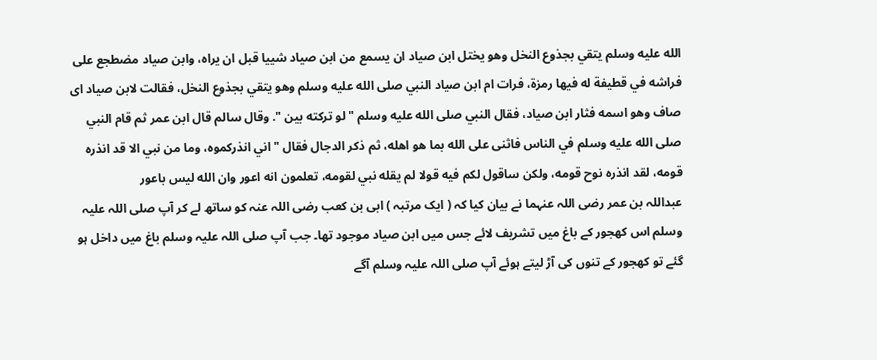الله عليه وسلم يتقي بجذوع النخل وهو يختل ابن صياد ان يسمع من ابن صياد شييا قبل ان يراه، وابن صياد مضطجع على فراشه في قطيفة له فيها رمزة، فرات ام ابن صياد النبي صلى الله عليه وسلم وهو يتقي بجذوع النخل، فقالت لابن صياد اى صاف وهو اسمه فثار ابن صياد، فقال النبي صلى الله عليه وسلم " لو تركته بين ". وقال سالم قال ابن عمر ثم قام النبي صلى الله عليه وسلم في الناس فاثنى على الله بما هو اهله، ثم ذكر الدجال فقال " اني انذركموه، وما من نبي الا قد انذره قومه، لقد انذره نوح قومه، ولكن ساقول لكم فيه قولا لم يقله نبي لقومه، تعلمون انه اعور وان الله ليس باعور
عبداللہ بن عمر رضی اللہ عنہما نے بیان کیا کہ ( ایک مرتبہ ) ابی بن کعب رضی اللہ عنہ کو ساتھ لے کر آپ صلی اللہ علیہ وسلم اس کھجور کے باغ میں تشریف لائے جس میں ابن صیاد موجود تھا۔ جب آپ صلی اللہ علیہ وسلم باغ میں داخل ہو گئے تو کھجور کے تنوں کی آڑ لیتے ہوئے آپ صلی اللہ علیہ وسلم آگے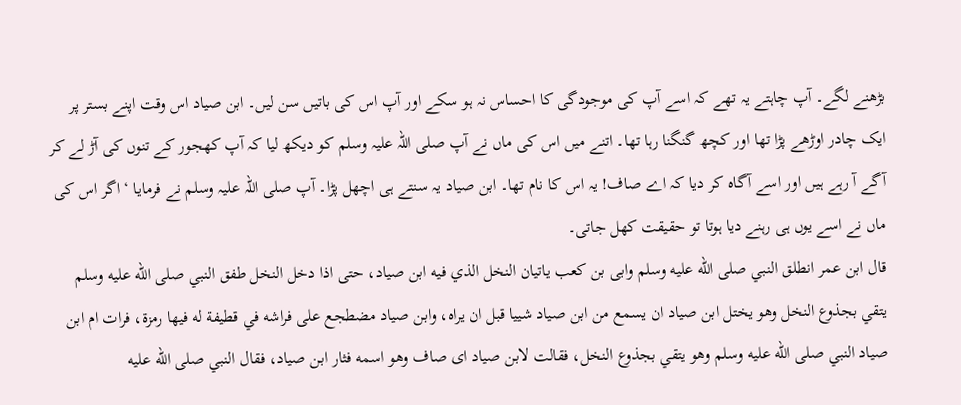بڑھنے لگے۔ آپ چاہتے یہ تھے کہ اسے آپ کی موجودگی کا احساس نہ ہو سکے اور آپ اس کی باتیں سن لیں۔ ابن صیاد اس وقت اپنے بستر پر ایک چادر اوڑھے پڑا تھا اور کچھ گنگنا رہا تھا۔ اتنے میں اس کی ماں نے آپ صلی اللہ علیہ وسلم کو دیکھ لیا کہ آپ کھجور کے تنوں کی آڑ لے کر آگے آ رہے ہیں اور اسے آگاہ کر دیا کہ اے صاف! یہ اس کا نام تھا۔ ابن صیاد یہ سنتے ہی اچھل پڑا۔ آپ صلی اللہ علیہ وسلم نے فرمایا ‘ اگر اس کی ماں نے اسے یوں ہی رہنے دیا ہوتا تو حقیقت کھل جاتی۔
قال ابن عمر انطلق النبي صلى الله عليه وسلم وابى بن كعب ياتيان النخل الذي فيه ابن صياد، حتى اذا دخل النخل طفق النبي صلى الله عليه وسلم يتقي بجذوع النخل وهو يختل ابن صياد ان يسمع من ابن صياد شييا قبل ان يراه، وابن صياد مضطجع على فراشه في قطيفة له فيها رمزة، فرات ام ابن صياد النبي صلى الله عليه وسلم وهو يتقي بجذوع النخل، فقالت لابن صياد اى صاف وهو اسمه فثار ابن صياد، فقال النبي صلى الله عليه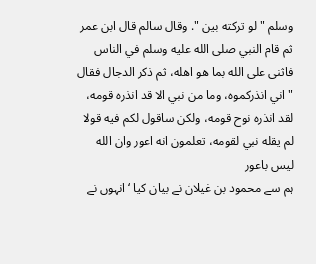وسلم " لو تركته بين ". وقال سالم قال ابن عمر ثم قام النبي صلى الله عليه وسلم في الناس فاثنى على الله بما هو اهله، ثم ذكر الدجال فقال " اني انذركموه، وما من نبي الا قد انذره قومه، لقد انذره نوح قومه، ولكن ساقول لكم فيه قولا لم يقله نبي لقومه، تعلمون انه اعور وان الله ليس باعور
ہم سے محمود بن غیلان نے بیان کیا ‘ انہوں نے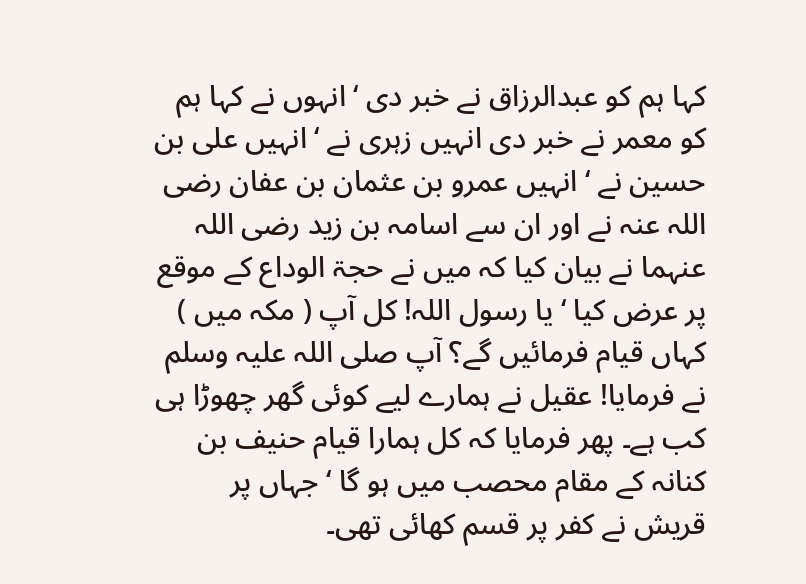کہا ہم کو عبدالرزاق نے خبر دی ‘ انہوں نے کہا ہم کو معمر نے خبر دی انہیں زہری نے ‘ انہیں علی بن حسین نے ‘ انہیں عمرو بن عثمان بن عفان رضی اللہ عنہ نے اور ان سے اسامہ بن زید رضی اللہ عنہما نے بیان کیا کہ میں نے حجۃ الوداع کے موقع پر عرض کیا ‘ یا رسول اللہ! کل آپ ( مکہ میں ) کہاں قیام فرمائیں گے؟ آپ صلی اللہ علیہ وسلم نے فرمایا! عقیل نے ہمارے لیے کوئی گھر چھوڑا ہی کب ہے۔ پھر فرمایا کہ کل ہمارا قیام حنیف بن کنانہ کے مقام محصب میں ہو گا ‘ جہاں پر قریش نے کفر پر قسم کھائی تھی۔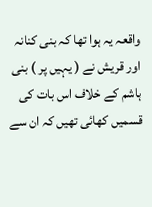واقعہ یہ ہوا تھا کہ بنی کنانہ اور قریش نے ( یہیں پر ) بنی ہاشم کے خلاف اس بات کی قسمیں کھائی تھیں کہ ان سے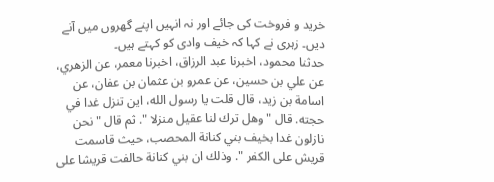خرید و فروخت کی جائے اور نہ انہیں اپنے گھروں میں آنے دیں۔ زہری نے کہا کہ خیف وادی کو کہتے ہیں۔
حدثنا محمود، اخبرنا عبد الرزاق، اخبرنا معمر، عن الزهري، عن علي بن حسين، عن عمرو بن عثمان بن عفان، عن اسامة بن زيد، قال قلت يا رسول الله، اين تنزل غدا في حجته. قال " وهل ترك لنا عقيل منزلا ". ثم قال "نحن نازلون غدا بخيف بني كنانة المحصب، حيث قاسمت قريش على الكفر ". وذلك ان بني كنانة حالفت قريشا على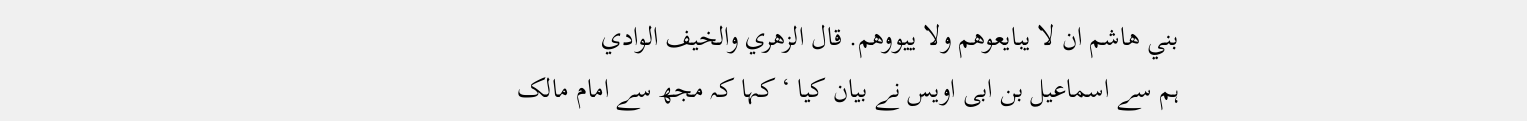بني هاشم ان لا يبايعوهم ولا ييووهم. قال الزهري والخيف الوادي
ہم سے اسماعیل بن ابی اویس نے بیان کیا ‘ کہا کہ مجھ سے امام مالک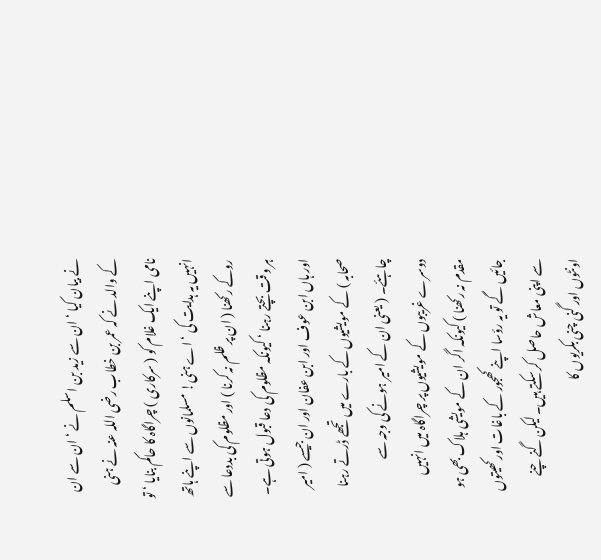نے بیان کیا ‘ ان سے زید بن اسلم نے ‘ ان سے ان کے والد نے کہ عمر بن خطاب رضی اللہ عنہ نے ہنی نامی اپنے ایک غلام کو ( سرکاری ) چراگاہ کا حاکم بنایا ‘ تو انہیں یہ ہدایت کی ‘ اے ہنی! مسلمانوں سے اپنے ہاتھ روکے رکھنا ( ان پر ظلم نہ کرنا ) اور مظلوم کی بددعا سے ہر وقت بچتے رہنا ‘ کیونکہ مظلوم کی دعا قبول ہوتی ہے۔ اور ہاں ابن عوف اور ابن عفان اور ان جیسے ( امیر صحابہ ) کے مویشیوں کے بارے میں تجھے ڈرتے رہنا چاہئے۔ ( یعنی ان کے امیر ہونے کی وجہ سے دوسرے غریبوں کے مویشیوں پر چراگاہ میں انہیں مقدم نہ رکھنا ) کیونکہ اگر ان کے مویشی ہلاک بھی ہو جائیں گے تو یہ رؤسا اپنے کھجور کے باغات اور کھیتوں سے اپنی معاش حاصل کر سکتے ہیں۔ لیکن گنے چنے اونٹوں اور گنی چنی بکریوں کا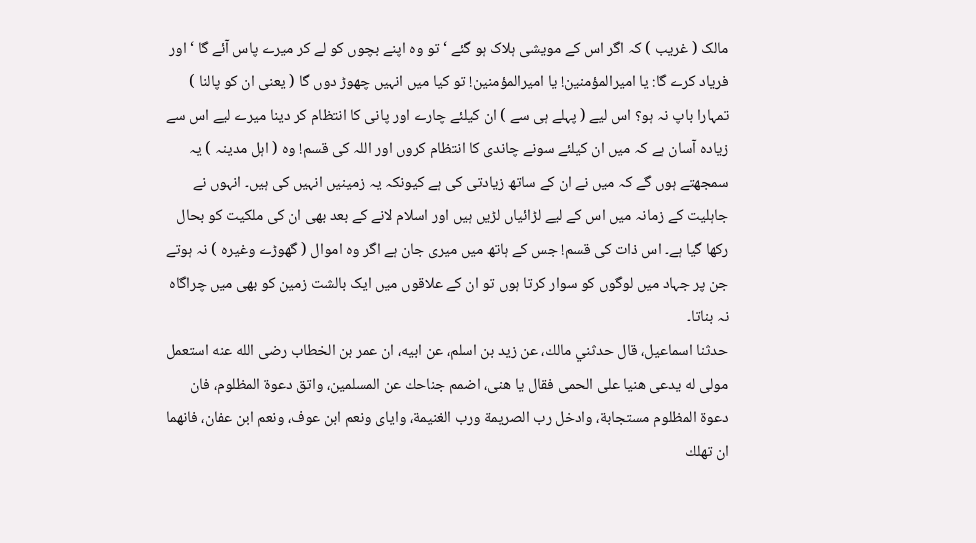مالک ( غریب ) کہ اگر اس کے مویشی ہلاک ہو گئے ‘ تو وہ اپنے بچوں کو لے کر میرے پاس آئے گا ‘ اور فریاد کرے گا: یا امیرالمؤمنین! یا امیرالمؤمنین! تو کیا میں انہیں چھوڑ دوں گا ( یعنی ان کو پالنا ) تمہارا باپ نہ ہو؟ اس لیے ( پہلے ہی سے ) ان کیلئے چارے اور پانی کا انتظام کر دینا میرے لیے اس سے زیادہ آسان ہے کہ میں ان کیلئے سونے چاندی کا انتظام کروں اور اللہ کی قسم! وہ ( اہل مدینہ ) یہ سمجھتے ہوں گے کہ میں نے ان کے ساتھ زیادتی کی ہے کیونکہ یہ زمینیں انہیں کی ہیں۔ انہوں نے جاہلیت کے زمانہ میں اس کے لیے لڑائیاں لڑیں ہیں اور اسلام لانے کے بعد بھی ان کی ملکیت کو بحال رکھا گیا ہے۔ اس ذات کی قسم! جس کے ہاتھ میں میری جان ہے اگر وہ اموال ( گھوڑے وغیرہ ) نہ ہوتے جن پر جہاد میں لوگوں کو سوار کرتا ہوں تو ان کے علاقوں میں ایک بالشت زمین کو بھی میں چراگاہ نہ بناتا۔
حدثنا اسماعيل، قال حدثني مالك، عن زيد بن اسلم، عن ابيه، ان عمر بن الخطاب رضى الله عنه استعمل مولى له يدعى هنيا على الحمى فقال يا هنى، اضمم جناحك عن المسلمين، واتق دعوة المظلوم، فان دعوة المظلوم مستجابة، وادخل رب الصريمة ورب الغنيمة، واياى ونعم ابن عوف، ونعم ابن عفان، فانهما ان تهلك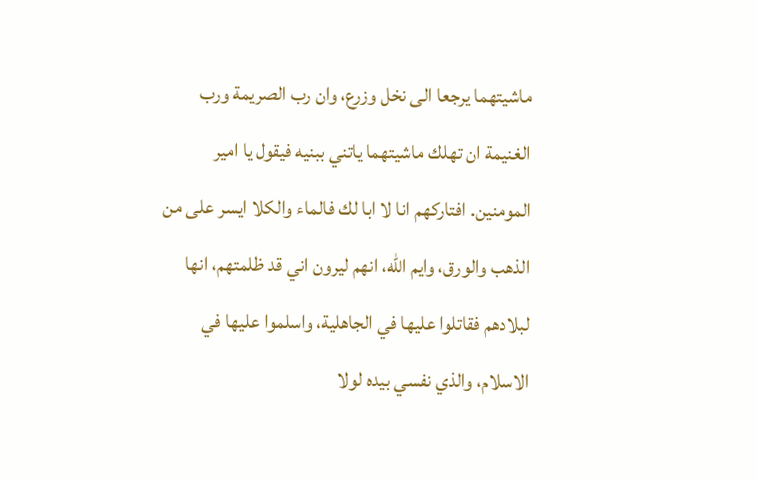ماشيتهما يرجعا الى نخل وزرع، وان رب الصريمة ورب الغنيمة ان تهلك ماشيتهما ياتني ببنيه فيقول يا امير المومنين. افتاركهم انا لا ابا لك فالماء والكلا ايسر على من الذهب والورق، وايم الله، انهم ليرون اني قد ظلمتهم، انها لبلادهم فقاتلوا عليها في الجاهلية، واسلموا عليها في الاسلام، والذي نفسي بيده لولا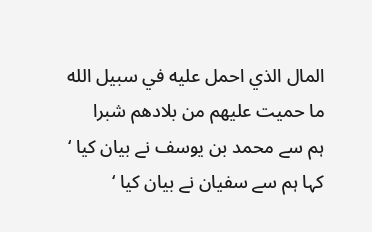المال الذي احمل عليه في سبيل الله ما حميت عليهم من بلادهم شبرا
ہم سے محمد بن یوسف نے بیان کیا ‘ کہا ہم سے سفیان نے بیان کیا ‘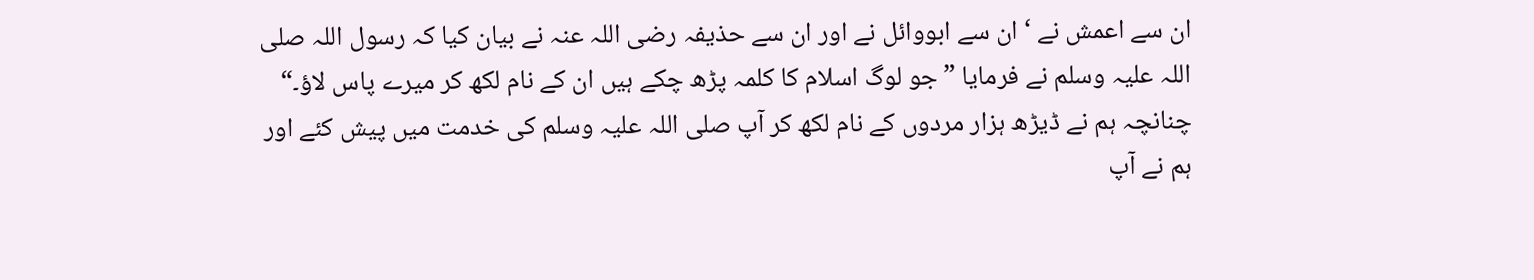ان سے اعمش نے ‘ ان سے ابووائل نے اور ان سے حذیفہ رضی اللہ عنہ نے بیان کیا کہ رسول اللہ صلی اللہ علیہ وسلم نے فرمایا ”جو لوگ اسلام کا کلمہ پڑھ چکے ہیں ان کے نام لکھ کر میرے پاس لاؤ۔“ چنانچہ ہم نے ڈیڑھ ہزار مردوں کے نام لکھ کر آپ صلی اللہ علیہ وسلم کی خدمت میں پیش کئے اور ہم نے آپ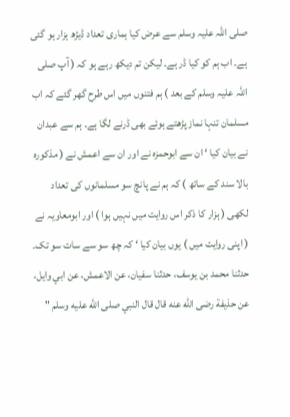صلی اللہ علیہ وسلم سے عرض کیا ہماری تعداد ڈیڑھ ہزار ہو گئی ہے۔ اب ہم کو کیا ڈر ہے۔ لیکن تم دیکھ رہے ہو کہ ( آپ صلی اللہ علیہ وسلم کے بعد ) ہم فتنوں میں اس طرح گھر گئے کہ اب مسلمان تنہا نماز پڑھتے ہوئے بھی ڈرنے لگا ہے۔ ہم سے عبدان نے بیان کیا ‘ ان سے ابوحمزہ نے اور ان سے اعمش نے ( مذکورہ بالا سند کے ساتھ ) کہ ہم نے پانچ سو مسلمانوں کی تعداد لکھی ( ہزار کا ذکر اس روایت میں نہیں ہوا ) اور ابومعاویہ نے ( اپنی روایت میں ) یوں بیان کیا ‘ کہ چھ سو سے سات سو تک۔
حدثنا محمد بن يوسف، حدثنا سفيان، عن الاعمش، عن ابي وايل، عن حذيفة رضى الله عنه قال قال النبي صلى الله عليه وسلم "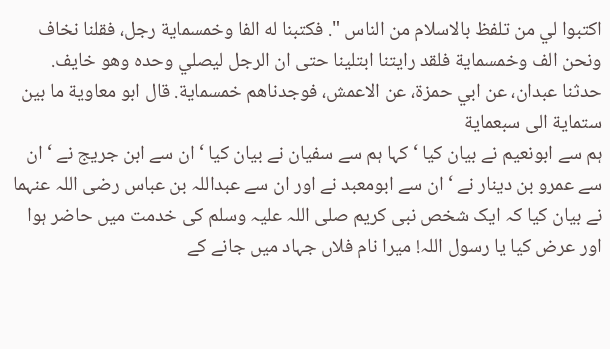اكتبوا لي من تلفظ بالاسلام من الناس ". فكتبنا له الفا وخمسماية رجل، فقلنا نخاف ونحن الف وخمسماية فلقد رايتنا ابتلينا حتى ان الرجل ليصلي وحده وهو خايف. حدثنا عبدان، عن ابي حمزة، عن الاعمش، فوجدناهم خمسماية. قال ابو معاوية ما بين ستماية الى سبعماية
ہم سے ابونعیم نے بیان کیا ‘ کہا ہم سے سفیان نے بیان کیا ‘ ان سے ابن جریج نے ‘ ان سے عمرو بن دینار نے ‘ ان سے ابومعبد نے اور ان سے عبداللہ بن عباس رضی اللہ عنہما نے بیان کیا کہ ایک شخص نبی کریم صلی اللہ علیہ وسلم کی خدمت میں حاضر ہوا اور عرض کیا یا رسول اللہ! میرا نام فلاں جہاد میں جانے کے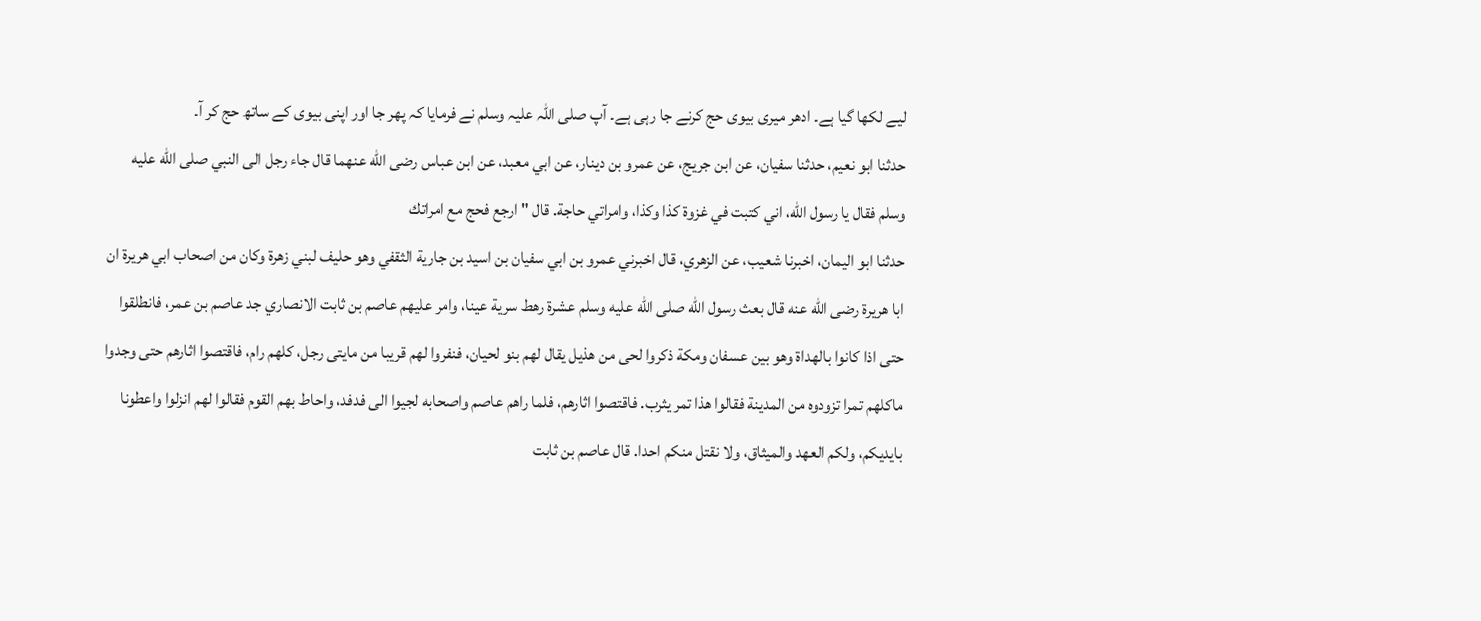لیے لکھا گیا ہے۔ ادھر میری بیوی حج کرنے جا رہی ہے۔ آپ صلی اللہ علیہ وسلم نے فرمایا کہ پھر جا اور اپنی بیوی کے ساتھ حج کر آ۔
حدثنا ابو نعيم، حدثنا سفيان، عن ابن جريج، عن عمرو بن دينار، عن ابي معبد، عن ابن عباس رضى الله عنهما قال جاء رجل الى النبي صلى الله عليه وسلم فقال يا رسول الله، اني كتبت في غزوة كذا وكذا، وامراتي حاجة. قال " ارجع فحج مع امراتك
حدثنا ابو اليمان، اخبرنا شعيب، عن الزهري، قال اخبرني عمرو بن ابي سفيان بن اسيد بن جارية الثقفي وهو حليف لبني زهرة وكان من اصحاب ابي هريرة ان ابا هريرة رضى الله عنه قال بعث رسول الله صلى الله عليه وسلم عشرة رهط سرية عينا، وامر عليهم عاصم بن ثابت الانصاري جد عاصم بن عمر، فانطلقوا حتى اذا كانوا بالهداة وهو بين عسفان ومكة ذكروا لحى من هذيل يقال لهم بنو لحيان، فنفروا لهم قريبا من مايتى رجل، كلهم رام، فاقتصوا اثارهم حتى وجدوا ماكلهم تمرا تزودوه من المدينة فقالوا هذا تمر يثرب. فاقتصوا اثارهم، فلما راهم عاصم واصحابه لجيوا الى فدفد، واحاط بهم القوم فقالوا لهم انزلوا واعطونا بايديكم، ولكم العهد والميثاق، ولا نقتل منكم احدا. قال عاصم بن ثابت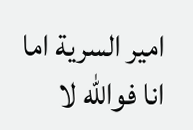امير السرية اما انا فوالله لا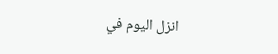انزل اليوم في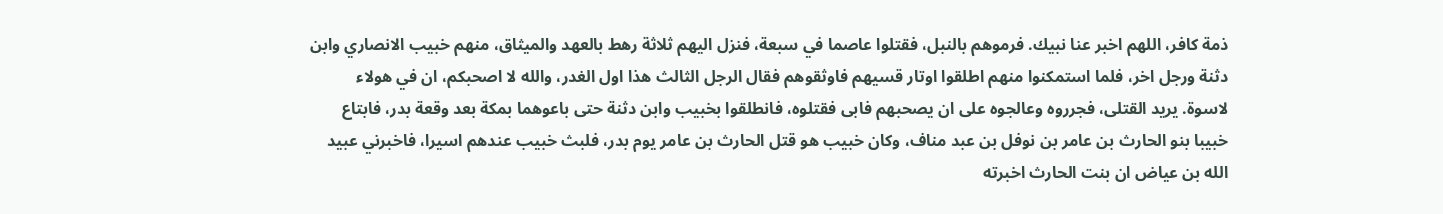ذمة كافر، اللهم اخبر عنا نبيك. فرموهم بالنبل، فقتلوا عاصما في سبعة، فنزل اليهم ثلاثة رهط بالعهد والميثاق، منهم خبيب الانصاري وابن دثنة ورجل اخر، فلما استمكنوا منهم اطلقوا اوتار قسيهم فاوثقوهم فقال الرجل الثالث هذا اول الغدر، والله لا اصحبكم، ان في هولاء لاسوة. يريد القتلى، فجرروه وعالجوه على ان يصحبهم فابى فقتلوه، فانطلقوا بخبيب وابن دثنة حتى باعوهما بمكة بعد وقعة بدر، فابتاع خبيبا بنو الحارث بن عامر بن نوفل بن عبد مناف، وكان خبيب هو قتل الحارث بن عامر يوم بدر، فلبث خبيب عندهم اسيرا، فاخبرني عبيد الله بن عياض ان بنت الحارث اخبرته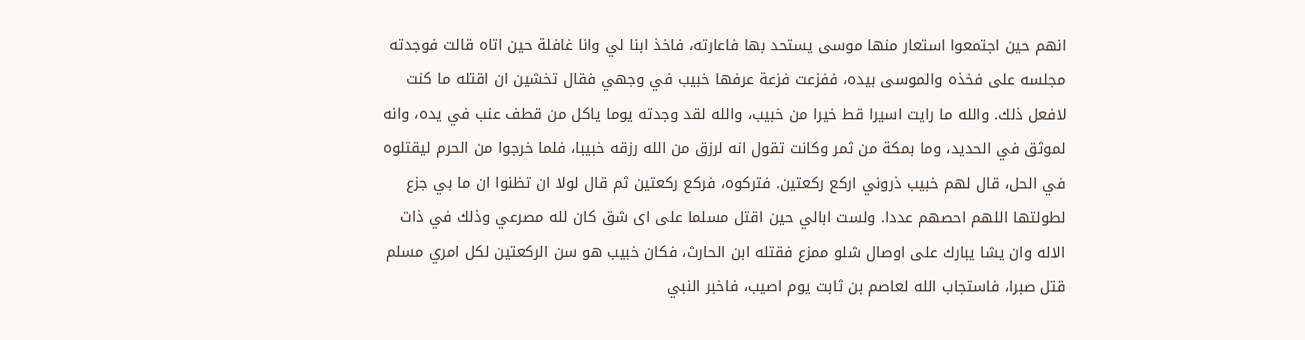انهم حين اجتمعوا استعار منها موسى يستحد بها فاعارته، فاخذ ابنا لي وانا غافلة حين اتاه قالت فوجدته مجلسه على فخذه والموسى بيده، ففزعت فزعة عرفها خبيب في وجهي فقال تخشين ان اقتله ما كنت لافعل ذلك. والله ما رايت اسيرا قط خيرا من خبيب، والله لقد وجدته يوما ياكل من قطف عنب في يده، وانه لموثق في الحديد، وما بمكة من ثمر وكانت تقول انه لرزق من الله رزقه خبيبا، فلما خرجوا من الحرم ليقتلوه في الحل، قال لهم خبيب ذروني اركع ركعتين. فتركوه، فركع ركعتين ثم قال لولا ان تظنوا ان ما بي جزع لطولتها اللهم احصهم عددا. ولست ابالي حين اقتل مسلما على اى شق كان لله مصرعي وذلك في ذات الاله وان يشا يبارك على اوصال شلو ممزع فقتله ابن الحارث، فكان خبيب هو سن الركعتين لكل امري مسلم قتل صبرا، فاستجاب الله لعاصم بن ثابت يوم اصيب، فاخبر النبي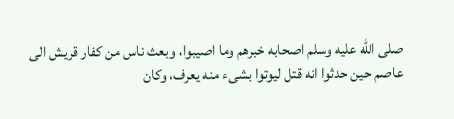صلى الله عليه وسلم اصحابه خبرهم وما اصيبوا، وبعث ناس من كفار قريش الى عاصم حين حدثوا انه قتل ليوتوا بشىء منه يعرف، وكان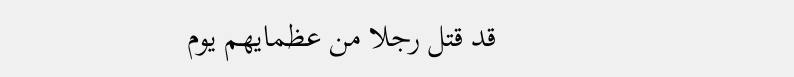قد قتل رجلا من عظمايهم يوم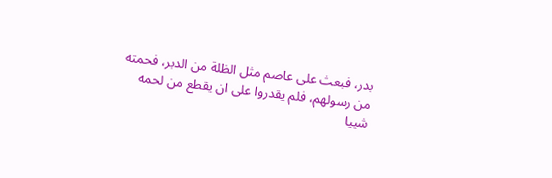بدر، فبعث على عاصم مثل الظلة من الدبر، فحمته من رسولهم، فلم يقدروا على ان يقطع من لحمه شييا